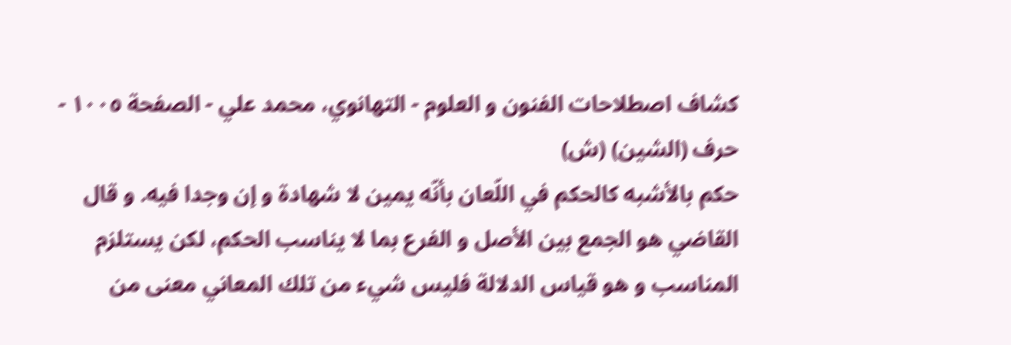كشاف اصطلاحات الفنون و العلوم - التهانوي، محمد علي - الصفحة ١٠٠٥ - حرف (الشين) (ش)
حكم بالأشبه كالحكم في اللّعان بأنّه يمين لا شهادة و إن وجدا فيه. و قال القاضي هو الجمع بين الأصل و الفرع بما لا يناسب الحكم، لكن يستلزم المناسب و هو قياس الدلالة فليس شيء من تلك المعاني معنى من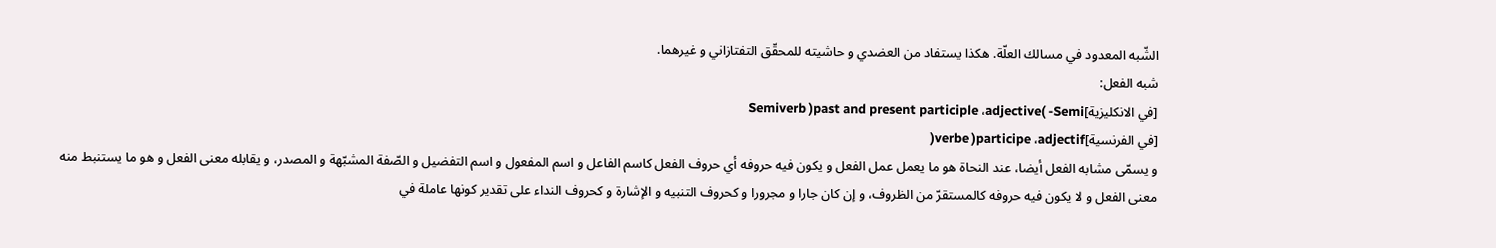الشّبه المعدود في مسالك العلّة. هكذا يستفاد من العضدي و حاشيته للمحقّق التفتازاني و غيرهما.
شبه الفعل:
[في الانكليزية]Semiverb )past and present participle ،adjective( -Semi
[في الفرنسية]verbe )participe ،adjectif(
و يسمّى مشابه الفعل أيضا، عند النحاة هو ما يعمل عمل الفعل و يكون فيه حروفه أي حروف الفعل كاسم الفاعل و اسم المفعول و اسم التفضيل و الصّفة المشبّهة و المصدر، و يقابله معنى الفعل و هو ما يستنبط منه معنى الفعل و لا يكون فيه حروفه كالمستقرّ من الظروف، و إن كان جارا و مجرورا و كحروف التنبيه و الإشارة و كحروف النداء على تقدير كونها عاملة في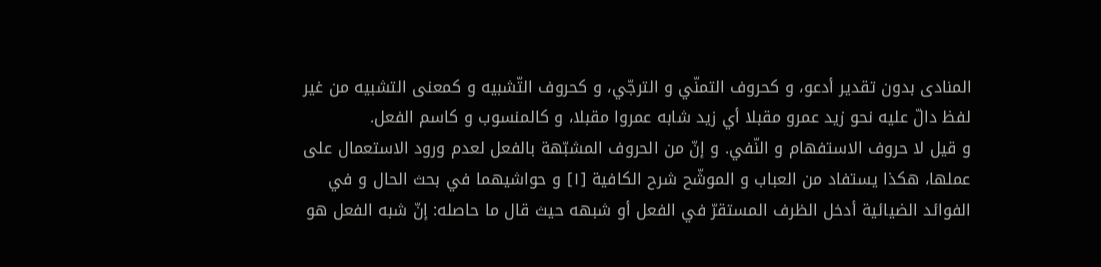المنادى بدون تقدير أدعو، و كحروف التمنّي و الترجّي، و كحروف التّشبيه و كمعنى التشبيه من غير لفظ دالّ عليه نحو زيد عمرو مقبلا أي زيد شابه عمروا مقبلا، و كالمنسوب و كاسم الفعل.
و قيل لا حروف الاستفهام و النّفي. و إنّ من الحروف المشبّهة بالفعل لعدم ورود الاستعمال على عملها، هكذا يستفاد من العباب و الموشّح شرح الكافية [١] و حواشيهما في بحث الحال و في الفوائد الضيائية أدخل الظرف المستقرّ في الفعل أو شبهه حيث قال ما حاصله: إنّ شبه الفعل هو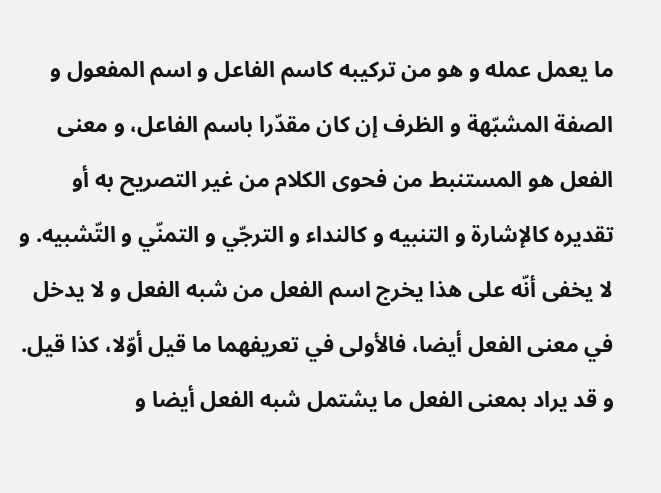ما يعمل عمله و هو من تركيبه كاسم الفاعل و اسم المفعول و الصفة المشبّهة و الظرف إن كان مقدّرا باسم الفاعل، و معنى الفعل هو المستنبط من فحوى الكلام من غير التصريح به أو تقديره كالإشارة و التنبيه و كالنداء و الترجّي و التمنّي و التّشبيه. و لا يخفى أنّه على هذا يخرج اسم الفعل من شبه الفعل و لا يدخل في معنى الفعل أيضا، فالأولى في تعريفهما ما قيل أوّلا، كذا قيل. و قد يراد بمعنى الفعل ما يشتمل شبه الفعل أيضا و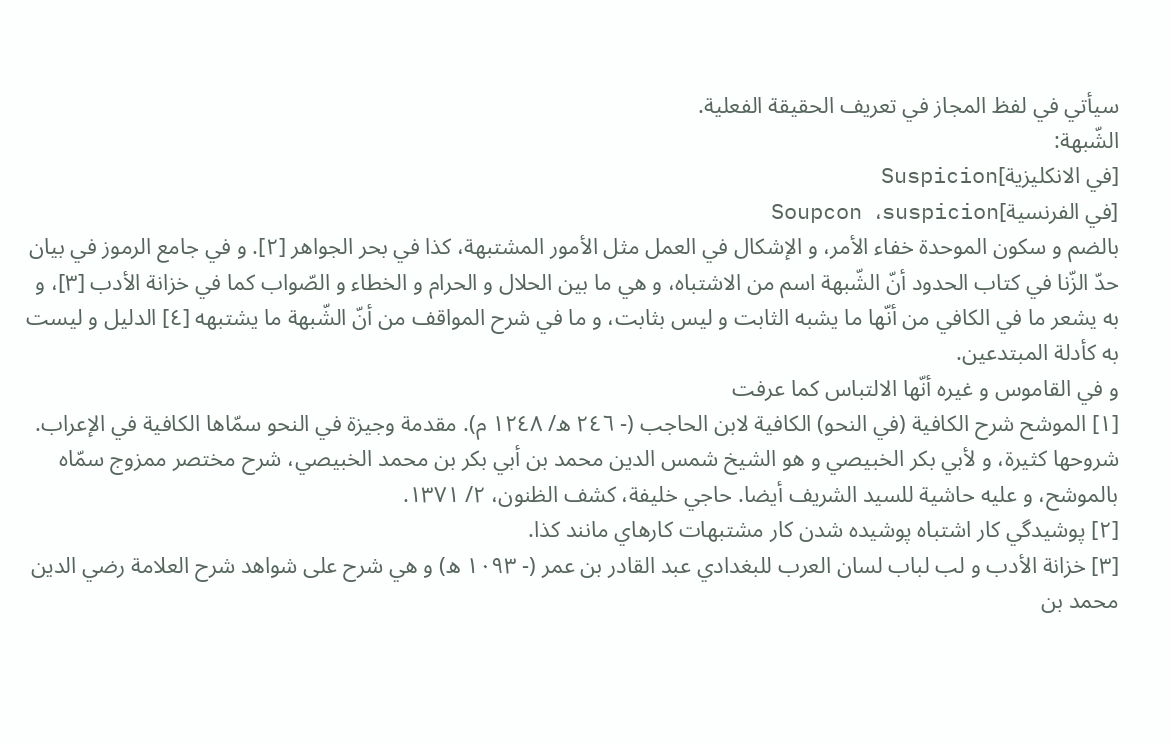سيأتي في لفظ المجاز في تعريف الحقيقة الفعلية.
الشّبهة:
[في الانكليزية]Suspicion
[في الفرنسية]Soupcon ،suspicion
بالضم و سكون الموحدة خفاء الأمر، و الإشكال في العمل مثل الأمور المشتبهة، كذا في بحر الجواهر [٢]. و في جامع الرموز في بيان حدّ الزّنا في كتاب الحدود أنّ الشّبهة اسم من الاشتباه، و هي ما بين الحلال و الحرام و الخطاء و الصّواب كما في خزانة الأدب [٣]، و به يشعر ما في الكافي من أنّها ما يشبه الثابت و ليس بثابت، و ما في شرح المواقف من أنّ الشّبهة ما يشتبهه [٤] الدليل و ليست به كأدلة المبتدعين.
و في القاموس و غيره أنّها الالتباس كما عرفت
[١] الموشح شرح الكافية (في النحو) الكافية لابن الحاجب (- ٢٤٦ ه/ ١٢٤٨ م). مقدمة وجيزة في النحو سمّاها الكافية في الإعراب. شروحها كثيرة، و لأبي بكر الخبيصي و هو الشيخ شمس الدين محمد بن أبي بكر بن محمد الخبيصي، شرح مختصر ممزوج سمّاه بالموشح، و عليه حاشية للسيد الشريف أيضا. حاجي خليفة، كشف الظنون، ٢/ ١٣٧١.
[٢] پوشيدگي كار اشتباه پوشيده شدن كار مشتبهات كارهاي مانند كذا.
[٣] خزانة الأدب و لب لباب لسان العرب للبغدادي عبد القادر بن عمر (- ١٠٩٣ ه) و هي شرح على شواهد شرح العلامة رضي الدين محمد بن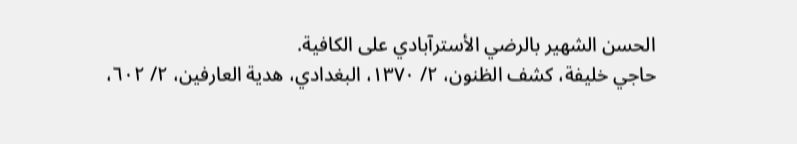الحسن الشهير بالرضي الأسترآبادي على الكافية.
حاجي خليفة، كشف الظنون، ٢/ ١٣٧٠، البغدادي، هدية العارفين، ٢/ ٦٠٢،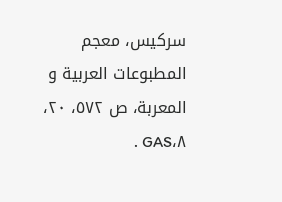سركيس، معجم المطبوعات العربية و المعربة، ص ٥٧٢، ٢٠، ٨،GAS .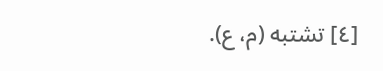[٤] تشتبه (م، ع).